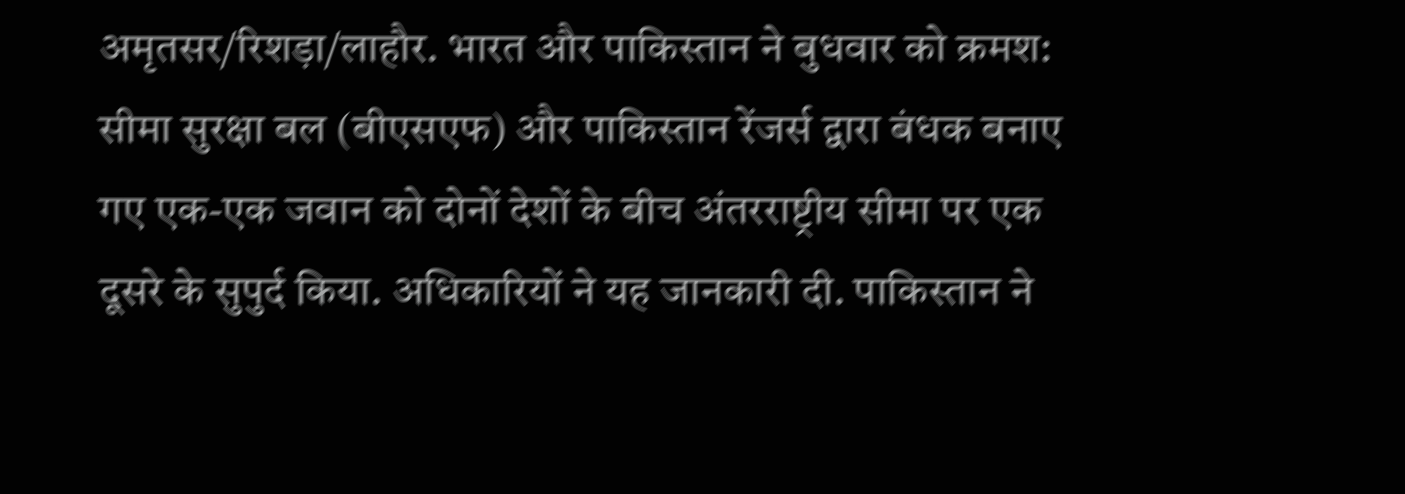अमृतसर/रिशड़ा/लाहौर. भारत और पाकिस्तान ने बुधवार को क्रमश: सीमा सुरक्षा बल (बीएसएफ) और पाकिस्तान रेंजर्स द्वारा बंधक बनाए गए एक-एक जवान को दोनों देशों के बीच अंतरराष्ट्रीय सीमा पर एक दूसरे के सुपुर्द किया. अधिकारियों ने यह जानकारी दी. पाकिस्तान ने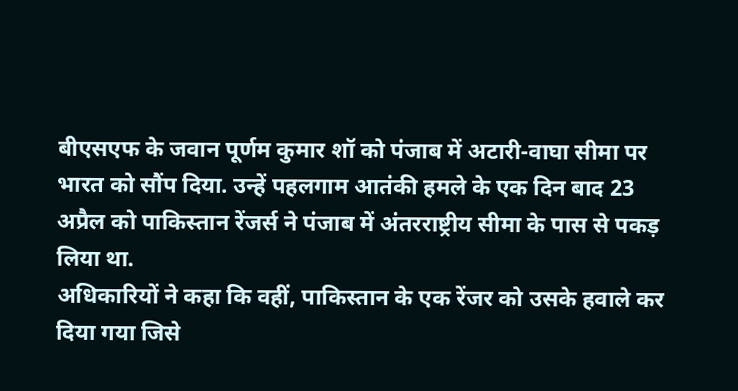बीएसएफ के जवान पूर्णम कुमार शॉ को पंजाब में अटारी-वाघा सीमा पर भारत को सौंप दिया. उन्हें पहलगाम आतंकी हमले के एक दिन बाद 23 अप्रैल को पाकिस्तान रेंजर्स ने पंजाब में अंतरराष्ट्रीय सीमा के पास से पकड़ लिया था.
अधिकारियों ने कहा कि वहीं, पाकिस्तान के एक रेंजर को उसके हवाले कर दिया गया जिसे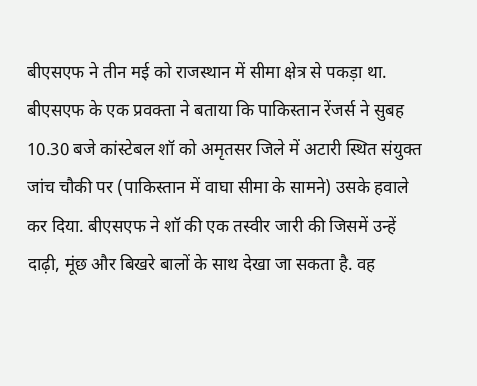बीएसएफ ने तीन मई को राजस्थान में सीमा क्षेत्र से पकड़ा था. बीएसएफ के एक प्रवक्ता ने बताया कि पाकिस्तान रेंजर्स ने सुबह 10.30 बजे कांस्टेबल शॉ को अमृतसर जिले में अटारी स्थित संयुक्त जांच चौकी पर (पाकिस्तान में वाघा सीमा के सामने) उसके हवाले कर दिया. बीएसएफ ने शॉ की एक तस्वीर जारी की जिसमें उन्हें दाढ़ी, मूंछ और बिखरे बालों के साथ देखा जा सकता है. वह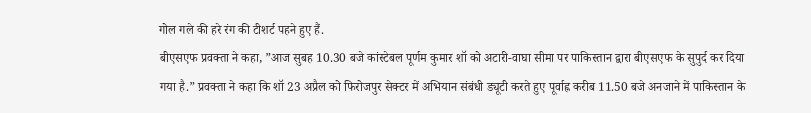गोल गले की हरे रंग की टीशर्ट पहने हुए हैं.
बीएसएफ प्रवक्ता ने कहा, ”आज सुबह 10.30 बजे कांस्टेबल पूर्णम कुमार शॉ को अटारी-वाघा सीमा पर पाकिस्तान द्वारा बीएसएफ के सुपुर्द कर दिया गया है.” प्रवक्ता ने कहा कि शॉ 23 अप्रैल को फिरोजपुर सेक्टर में अभियान संबंधी ड्यूटी करते हुए पूर्वाह्न करीब 11.50 बजे अनजाने में पाकिस्तान के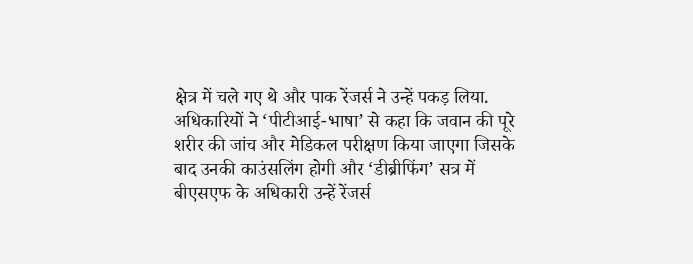क्षेत्र में चले गए थे और पाक रेंजर्स ने उन्हें पकड़ लिया.
अधिकारियों ने ‘पीटीआई-भाषा’ से कहा कि जवान की पूरे शरीर की जांच और मेडिकल परीक्षण किया जाएगा जिसके बाद उनकी काउंसलिंग होगी और ‘डीब्रीफिंग’ सत्र में बीएसएफ के अधिकारी उन्हें रेंजर्स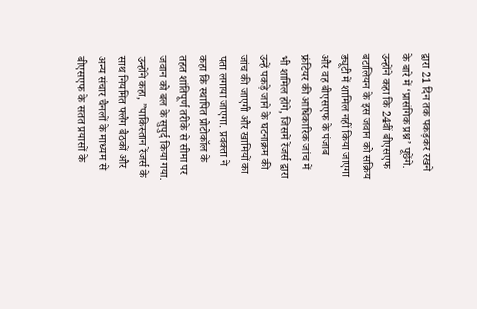द्वारा 21 दिन तक पकड़कर रखने के बारे में ‘प्रासंगिक प्रश्न’ पूछेंगे. उन्होंने कहा कि 24वीं बीएसएफ बटालियन के इस जवान को सक्रिय ड्यूटी में शामिल नहीं किया जाएगा और वह बीएसएफ के पंजाब फ्रंटियर की आधिकारिक जांच में भी शामिल होंगे, जिसमें रेंजर्स द्वारा उन्हें पकड़े जाने के घटनाक्रम की जांच की जाएगी और खामियों का पता लगाया जाएगा. प्रवक्ता ने कहा कि स्थापित प्रोटोकॉल के तहत शांतिपूर्ण तरीके से सीमा पर जवान को बल के सुपुर्द किया गया.
उन्होंने कहा, ”पाकिस्तान रेंजर्स के साथ नियमित फ्लैग बैठकों और अन्य संचार चैनलों के माध्यम से बीएसएफ के सतत प्रयासों के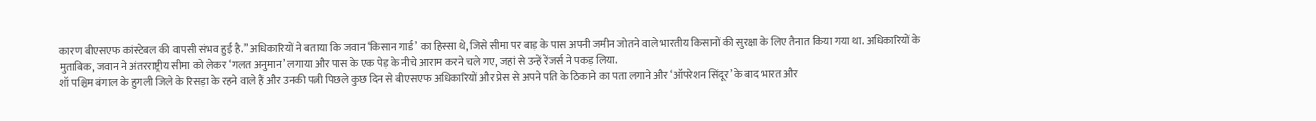कारण बीएसएफ कांस्टेबल की वापसी संभव हुई है.” अधिकारियों ने बताया कि जवान ‘किसान गार्ड’ का हिस्सा थे, जिसे सीमा पर बाड़ के पास अपनी जमीन जोतने वाले भारतीय किसानों की सुरक्षा के लिए तैनात किया गया था. अधिकारियों के मुताबिक, जवान ने अंतरराष्ट्रीय सीमा को लेकर ‘गलत अनुमान’ लगाया और पास के एक पेड़ के नीचे आराम करने चले गए, जहां से उन्हें रेंजर्स ने पकड़ लिया.
शॉ पश्चिम बंगाल के हुगली जिले के रिसड़ा के रहने वाले हैं और उनकी पत्नी पिछले कुछ दिन से बीएसएफ अधिकारियों और प्रेस से अपने पति के ठिकाने का पता लगाने और ‘ऑपरेशन सिंदूर’ के बाद भारत और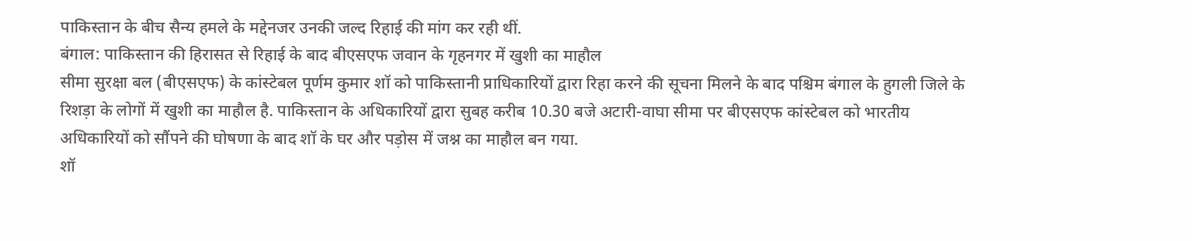पाकिस्तान के बीच सैन्य हमले के मद्देनजर उनकी जल्द रिहाई की मांग कर रही थीं.
बंगाल: पाकिस्तान की हिरासत से रिहाई के बाद बीएसएफ जवान के गृहनगर में खुशी का माहौल
सीमा सुरक्षा बल (बीएसएफ) के कांस्टेबल पूर्णम कुमार शॉ को पाकिस्तानी प्राधिकारियों द्वारा रिहा करने की सूचना मिलने के बाद पश्चिम बंगाल के हुगली जिले के रिशड़ा के लोगों में खुशी का माहौल है. पाकिस्तान के अधिकारियों द्वारा सुबह करीब 10.30 बजे अटारी-वाघा सीमा पर बीएसएफ कांस्टेबल को भारतीय अधिकारियों को सौंपने की घोषणा के बाद शॉ के घर और पड़ोस में जश्न का माहौल बन गया.
शॉ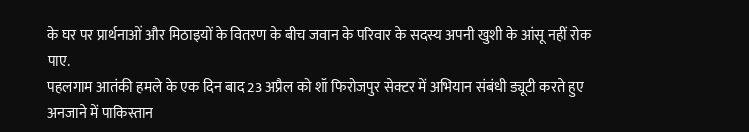के घर पर प्रार्थनाओं और मिठाइयों के वितरण के बीच जवान के परिवार के सदस्य अपनी खुशी के आंसू नहीं रोक पाए.
पहलगाम आतंकी हमले के एक दिन बाद 23 अप्रैल को शॉ फिरोजपुर सेक्टर में अभियान संबंधी ड्यूटी करते हुए अनजाने में पाकिस्तान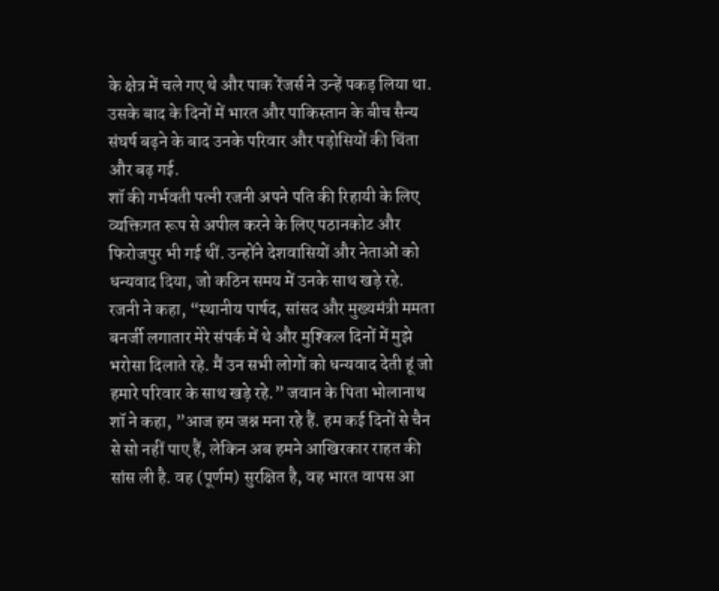के क्षेत्र में चले गए थे और पाक रेंजर्स ने उन्हें पकड़ लिया था. उसके बाद के दिनों में भारत और पाकिस्तान के बीच सैन्य संघर्ष बढ़ने के बाद उनके परिवार और पड़ोसियों की चिंता और बढ़ गई.
शॉ की गर्भवती पत्नी रजनी अपने पति की रिहायी के लिए व्यक्तिगत रूप से अपील करने के लिए पठानकोट और फिरोजपुर भी गई थीं. उन्होंने देशवासियों और नेताओं को धन्यवाद दिया, जो कठिन समय में उनके साथ खड़े रहे. रजनी ने कहा, “स्थानीय पार्षद, सांसद और मुख्यमंत्री ममता बनर्जी लगातार मेरे संपर्क में थे और मुश्किल दिनों में मुझे भरोसा दिलाते रहे. मैं उन सभी लोगों को धन्यवाद देती हूं जो हमारे परिवार के साथ खड़े रहे.” जवान के पिता भोलानाथ शॉ ने कहा, ”आज हम जश्न मना रहे हैं. हम कई दिनों से चैन से सो नहीं पाए हैं, लेकिन अब हमने आखिरकार राहत की सांस ली है. वह (पूर्णम) सुरक्षित है, वह भारत वापस आ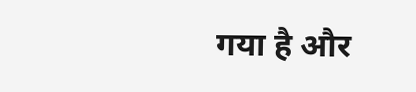गया है और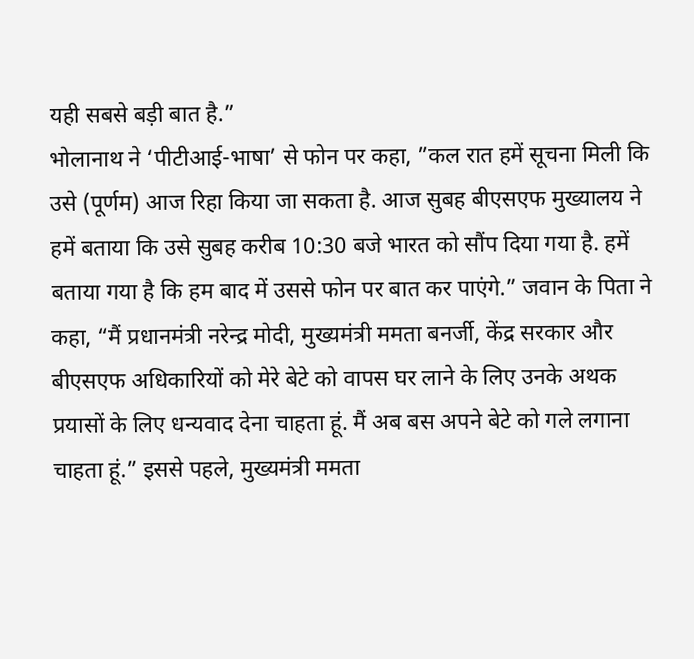यही सबसे बड़ी बात है.”
भोलानाथ ने ‘पीटीआई-भाषा’ से फोन पर कहा, ”कल रात हमें सूचना मिली कि उसे (पूर्णम) आज रिहा किया जा सकता है. आज सुबह बीएसएफ मुख्यालय ने हमें बताया कि उसे सुबह करीब 10:30 बजे भारत को सौंप दिया गया है. हमें बताया गया है कि हम बाद में उससे फोन पर बात कर पाएंगे.” जवान के पिता ने कहा, “मैं प्रधानमंत्री नरेन्द्र मोदी, मुख्यमंत्री ममता बनर्जी, केंद्र सरकार और बीएसएफ अधिकारियों को मेरे बेटे को वापस घर लाने के लिए उनके अथक प्रयासों के लिए धन्यवाद देना चाहता हूं. मैं अब बस अपने बेटे को गले लगाना चाहता हूं.” इससे पहले, मुख्यमंत्री ममता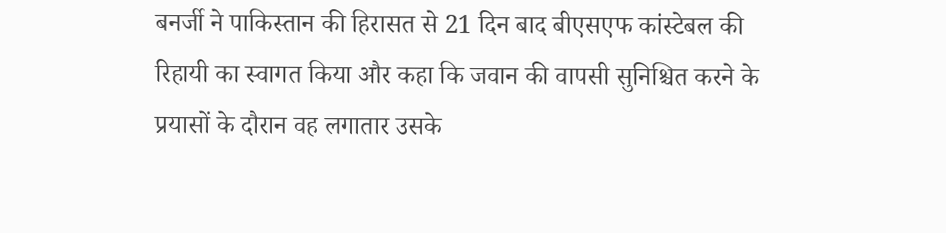बनर्जी ने पाकिस्तान की हिरासत से 21 दिन बाद बीएसएफ कांस्टेबल की रिहायी का स्वागत किया और कहा कि जवान की वापसी सुनिश्चित करने के प्रयासों के दौरान वह लगातार उसके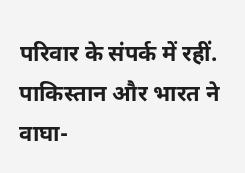परिवार के संपर्क में रहीं.
पाकिस्तान और भारत ने वाघा-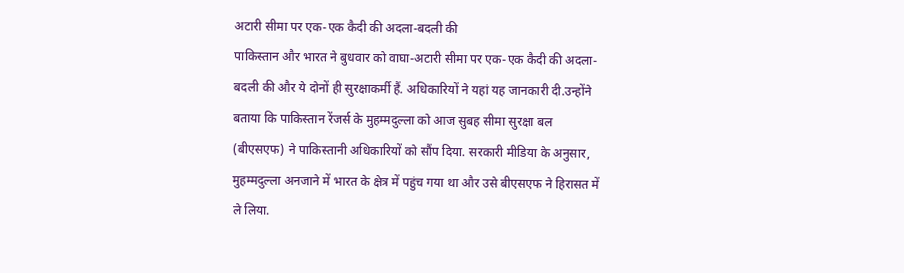अटारी सीमा पर एक-एक कैदी की अदला-बदली की
पाकिस्तान और भारत ने बुधवार को वाघा-अटारी सीमा पर एक-एक कैदी की अदला-बदली की और ये दोनों ही सुरक्षाकर्मी हैं. अधिकारियों ने यहां यह जानकारी दी.उन्होंने बताया कि पाकिस्तान रेंजर्स के मुहम्मदुल्ला को आज सुबह सीमा सुरक्षा बल (बीएसएफ) ने पाकिस्तानी अधिकारियों को सौंप दिया. सरकारी मीडिया के अनुसार, मुहम्मदुल्ला अनजाने में भारत के क्षेत्र में पहुंच गया था और उसे बीएसएफ ने हिरासत में ले लिया.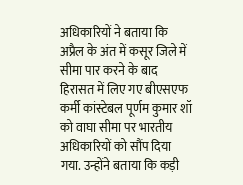अधिकारियों ने बताया कि अप्रैल के अंत में कसूर जिले में सीमा पार करने के बाद हिरासत में लिए गए बीएसएफ कर्मी कांस्टेबल पूर्णम कुमार शॉ को वाघा सीमा पर भारतीय अधिकारियों को सौंप दिया गया. उन्होंने बताया कि कड़ी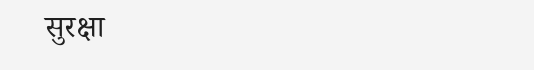सुरक्षा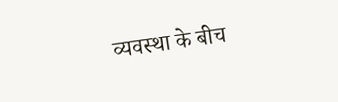व्यवस्था के बीच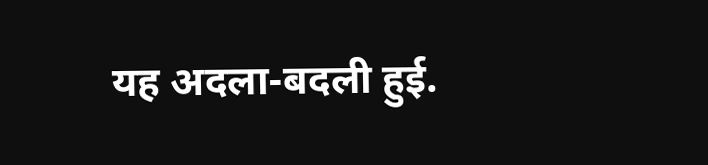यह अदला-बदली हुई.